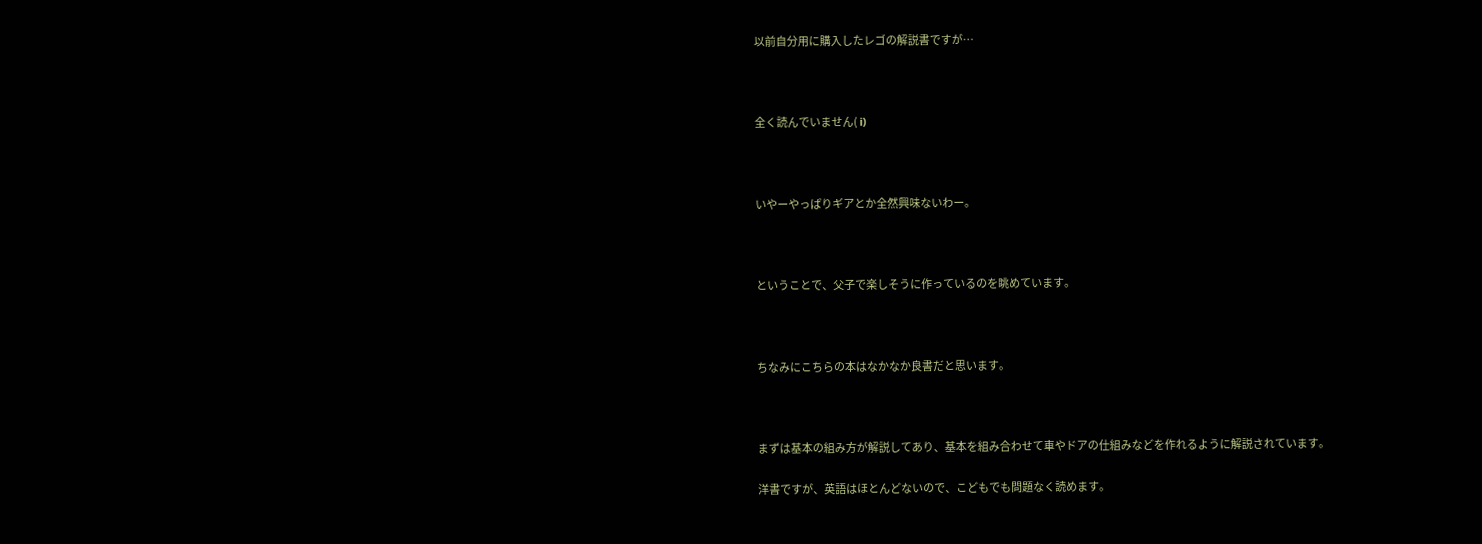以前自分用に購入したレゴの解説書ですが…



全く読んでいません( i)



いやーやっぱりギアとか全然興味ないわー。



ということで、父子で楽しそうに作っているのを眺めています。



ちなみにこちらの本はなかなか良書だと思います。



まずは基本の組み方が解説してあり、基本を組み合わせて車やドアの仕組みなどを作れるように解説されています。

洋書ですが、英語はほとんどないので、こどもでも問題なく読めます。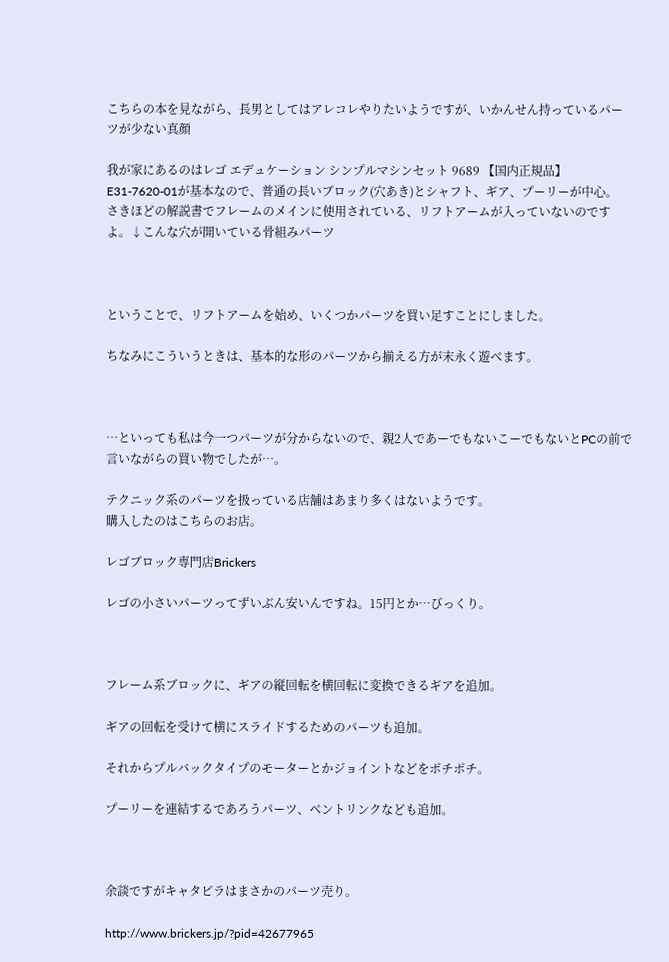こちらの本を見ながら、長男としてはアレコレやりたいようですが、いかんせん持っているパーツが少ない真顔

我が家にあるのはレゴ エデュケーション シンプルマシンセット 9689 【国内正規品】 E31-7620-01が基本なので、普通の長いブロック(穴あき)とシャフト、ギア、プーリーが中心。
さきほどの解説書でフレームのメインに使用されている、リフトアームが入っていないのですよ。↓こんな穴が開いている骨組みパーツ



ということで、リフトアームを始め、いくつかパーツを買い足すことにしました。

ちなみにこういうときは、基本的な形のパーツから揃える方が末永く遊べます。



…といっても私は今一つパーツが分からないので、親2人であーでもないこーでもないとPCの前で言いながらの買い物でしたが…。

テクニック系のパーツを扱っている店舗はあまり多くはないようです。
購入したのはこちらのお店。

レゴブロック専門店Brickers

レゴの小さいパーツってずいぶん安いんですね。15円とか…びっくり。



フレーム系ブロックに、ギアの縦回転を横回転に変換できるギアを追加。

ギアの回転を受けて横にスライドするためのパーツも追加。

それからプルバックタイプのモーターとかジョイントなどをポチポチ。

プーリーを連結するであろうパーツ、ベントリンクなども追加。



余談ですがキャタピラはまさかのパーツ売り。

http://www.brickers.jp/?pid=42677965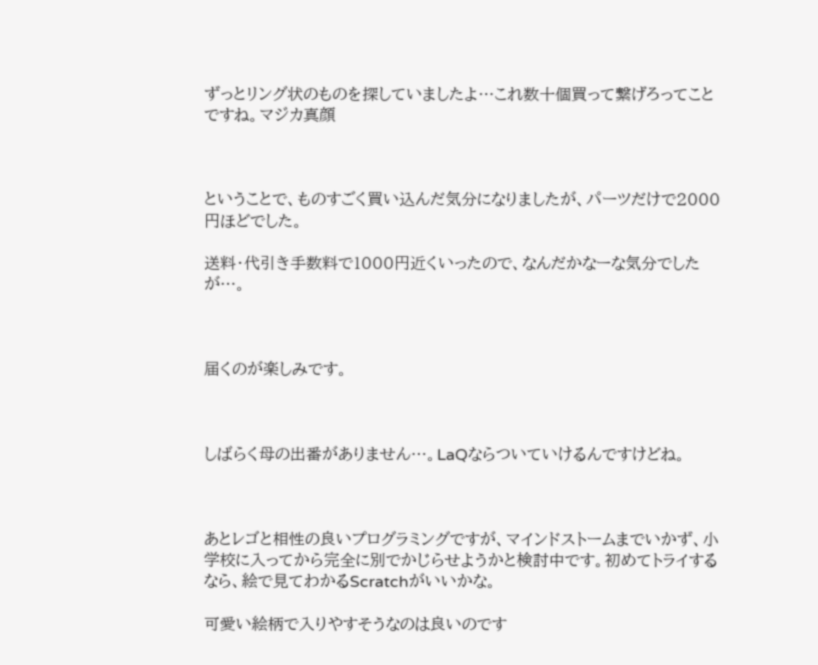ずっとリング状のものを探していましたよ…これ数十個買って繋げろってことですね。マジカ真顔



ということで、ものすごく買い込んだ気分になりましたが、パーツだけで2000円ほどでした。

送料・代引き手数料で1000円近くいったので、なんだかなーな気分でしたが…。



届くのが楽しみです。



しばらく母の出番がありません…。LaQならついていけるんですけどね。



あとレゴと相性の良いプログラミングですが、マインドストームまでいかず、小学校に入ってから完全に別でかじらせようかと検討中です。初めてトライするなら、絵で見てわかるScratchがいいかな。

可愛い絵柄で入りやすそうなのは良いのです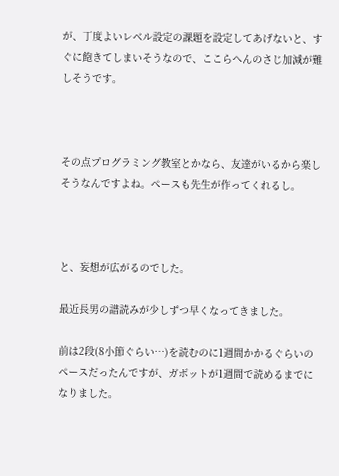が、丁度よいレベル設定の課題を設定してあげないと、すぐに飽きてしまいそうなので、ここらへんのさじ加減が難しそうです。



その点プログラミング教室とかなら、友達がいるから楽しそうなんですよね。ペースも先生が作ってくれるし。



と、妄想が広がるのでした。

最近長男の譜読みが少しずつ早くなってきました。

前は2段(8小節ぐらい…)を読むのに1週間かかるぐらいのペースだったんですが、ガボットが1週間で読めるまでになりました。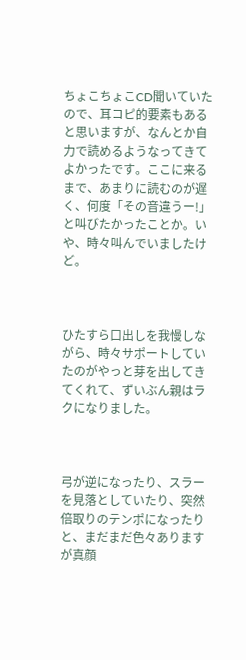ちょこちょこCD聞いていたので、耳コピ的要素もあると思いますが、なんとか自力で読めるようなってきてよかったです。ここに来るまで、あまりに読むのが遅く、何度「その音違うー!」と叫びたかったことか。いや、時々叫んでいましたけど。



ひたすら口出しを我慢しながら、時々サポートしていたのがやっと芽を出してきてくれて、ずいぶん親はラクになりました。



弓が逆になったり、スラーを見落としていたり、突然倍取りのテンポになったりと、まだまだ色々ありますが真顔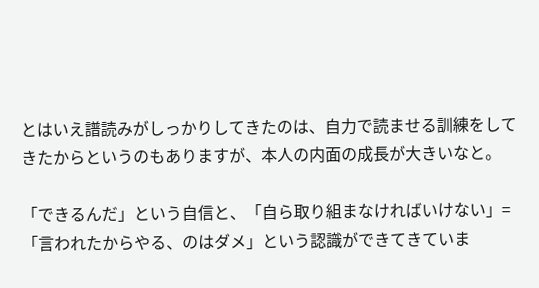とはいえ譜読みがしっかりしてきたのは、自力で読ませる訓練をしてきたからというのもありますが、本人の内面の成長が大きいなと。

「できるんだ」という自信と、「自ら取り組まなければいけない」=「言われたからやる、のはダメ」という認識ができてきていま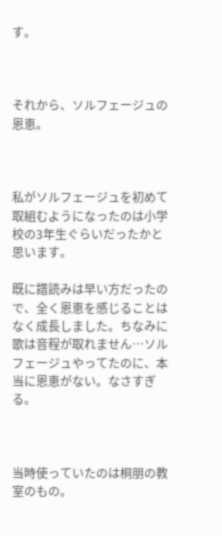す。



それから、ソルフェージュの恩恵。



私がソルフェージュを初めて取組むようになったのは小学校の3年生ぐらいだったかと思います。

既に譜読みは早い方だったので、全く恩恵を感じることはなく成長しました。ちなみに歌は音程が取れません…ソルフェージュやってたのに、本当に恩恵がない。なさすぎる。



当時使っていたのは桐朋の教室のもの。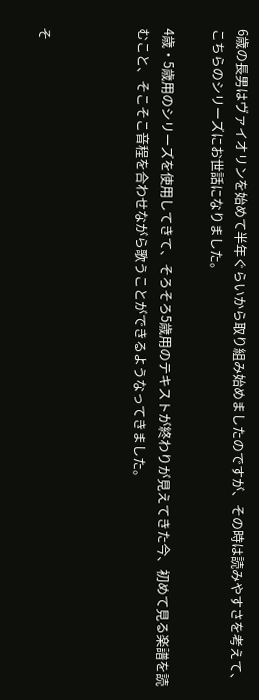6歳の長男はヴァイオリンを始めて半年ぐらいから取り組み始めましたのですが、その時は読みやすさを考えて、こちらのシリーズにお世話になりました。

4歳・5歳用のシリーズを使用してきて、そろそろ5歳用のテキストが終わりが見えてきた今、初めて見る楽譜を読むこと、そこそこ音程を合わせながら歌うことができるようなってきました。



そ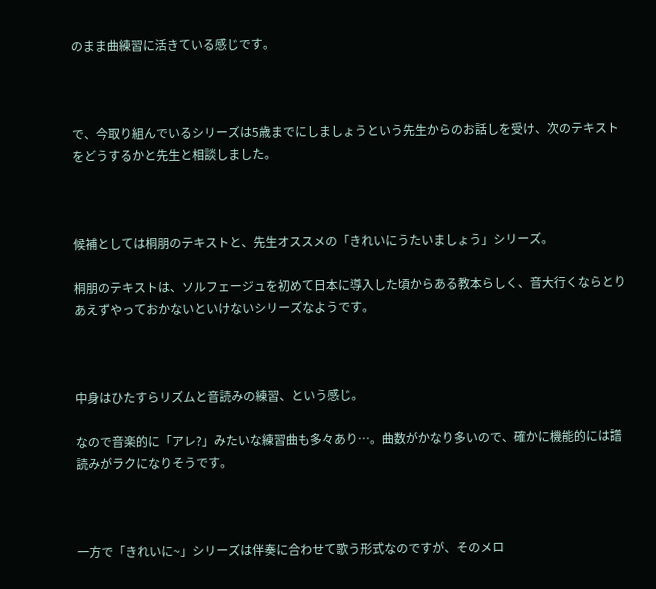のまま曲練習に活きている感じです。



で、今取り組んでいるシリーズは5歳までにしましょうという先生からのお話しを受け、次のテキストをどうするかと先生と相談しました。



候補としては桐朋のテキストと、先生オススメの「きれいにうたいましょう」シリーズ。

桐朋のテキストは、ソルフェージュを初めて日本に導入した頃からある教本らしく、音大行くならとりあえずやっておかないといけないシリーズなようです。



中身はひたすらリズムと音読みの練習、という感じ。

なので音楽的に「アレ?」みたいな練習曲も多々あり…。曲数がかなり多いので、確かに機能的には譜読みがラクになりそうです。



一方で「きれいに~」シリーズは伴奏に合わせて歌う形式なのですが、そのメロ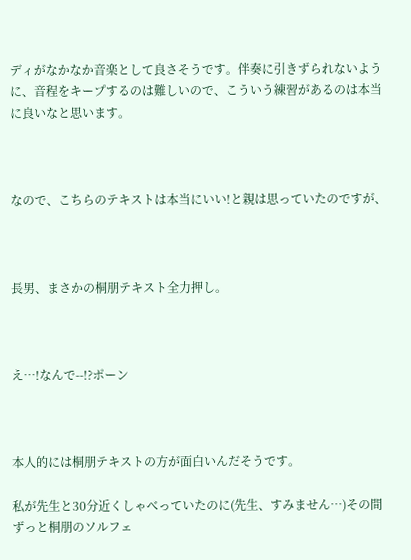ディがなかなか音楽として良さそうです。伴奏に引きずられないように、音程をキープするのは難しいので、こういう練習があるのは本当に良いなと思います。



なので、こちらのテキストは本当にいい!と親は思っていたのですが、



長男、まさかの桐朋テキスト全力押し。



え…!なんで--!?ポーン



本人的には桐朋テキストの方が面白いんだそうです。

私が先生と30分近くしゃべっていたのに(先生、すみません…)その間ずっと桐朋のソルフェ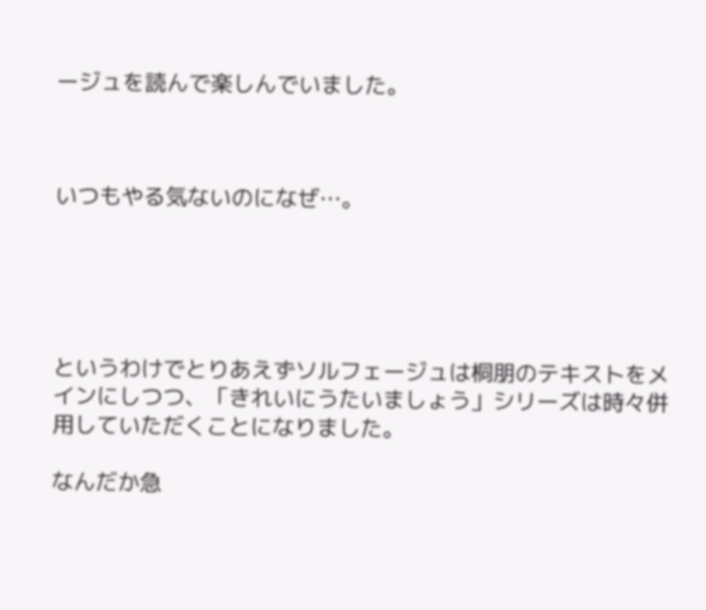ージュを読んで楽しんでいました。



いつもやる気ないのになぜ…。





というわけでとりあえずソルフェージュは桐朋のテキストをメインにしつつ、「きれいにうたいましょう」シリーズは時々併用していただくことになりました。

なんだか急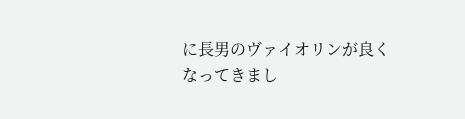に長男のヴァイオリンが良くなってきまし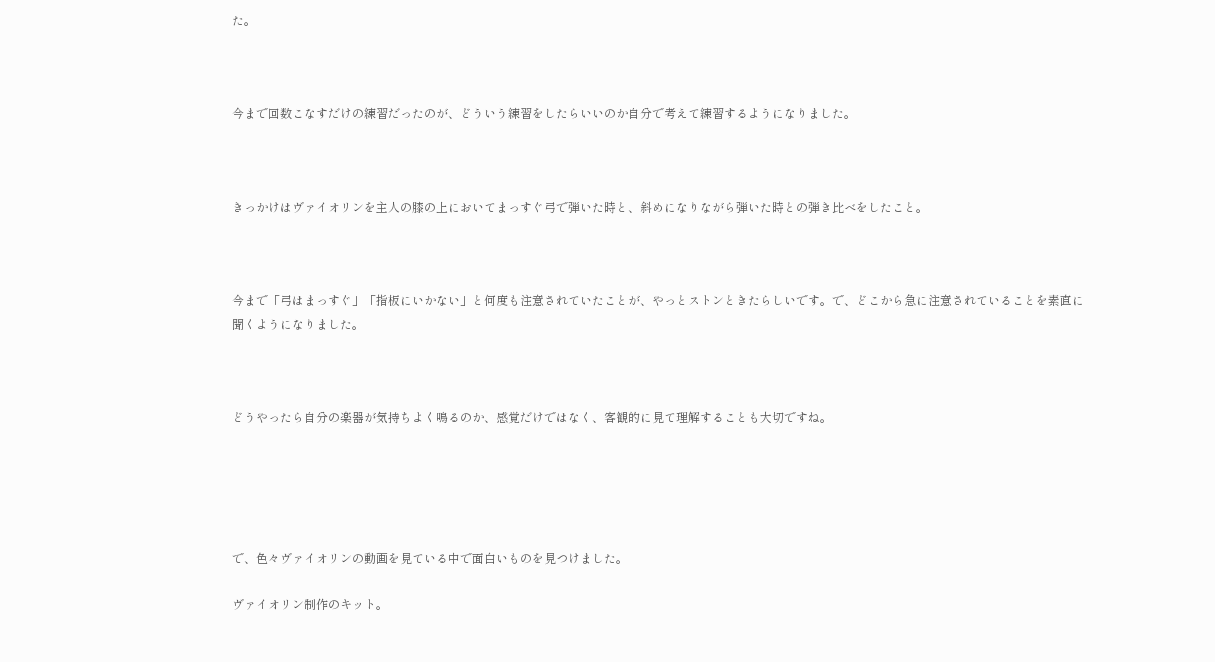た。



今まで回数こなすだけの練習だったのが、どういう練習をしたらいいのか自分で考えて練習するようになりました。



きっかけはヴァイオリンを主人の膝の上においてまっすぐ弓で弾いた時と、斜めになりながら弾いた時との弾き比べをしたこと。



今まで「弓はまっすぐ」「指板にいかない」と何度も注意されていたことが、やっとストンときたらしいです。で、どこから急に注意されていることを素直に聞くようになりました。



どうやったら自分の楽器が気持ちよく鳴るのか、感覚だけではなく、客観的に見て理解することも大切ですね。





で、色々ヴァイオリンの動画を見ている中で面白いものを見つけました。

ヴァイオリン制作のキット。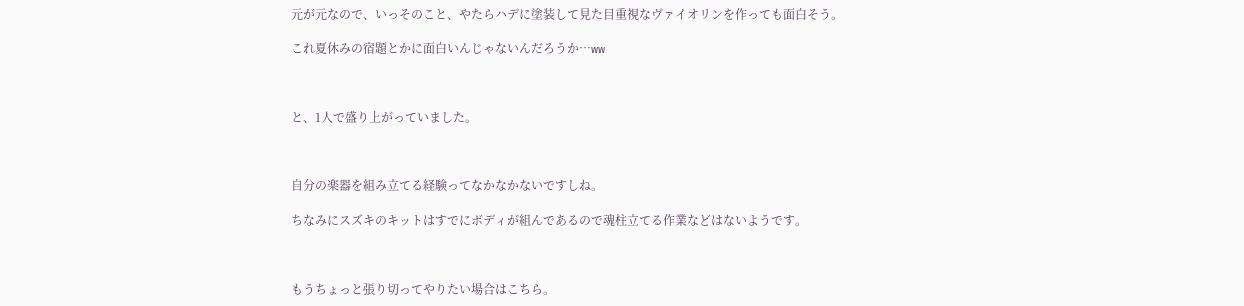元が元なので、いっそのこと、やたらハデに塗装して見た目重視なヴァイオリンを作っても面白そう。

これ夏休みの宿題とかに面白いんじゃないんだろうか…ww



と、1人で盛り上がっていました。



自分の楽器を組み立てる経験ってなかなかないですしね。

ちなみにスズキのキットはすでにボディが組んであるので魂柱立てる作業などはないようです。



もうちょっと張り切ってやりたい場合はこちら。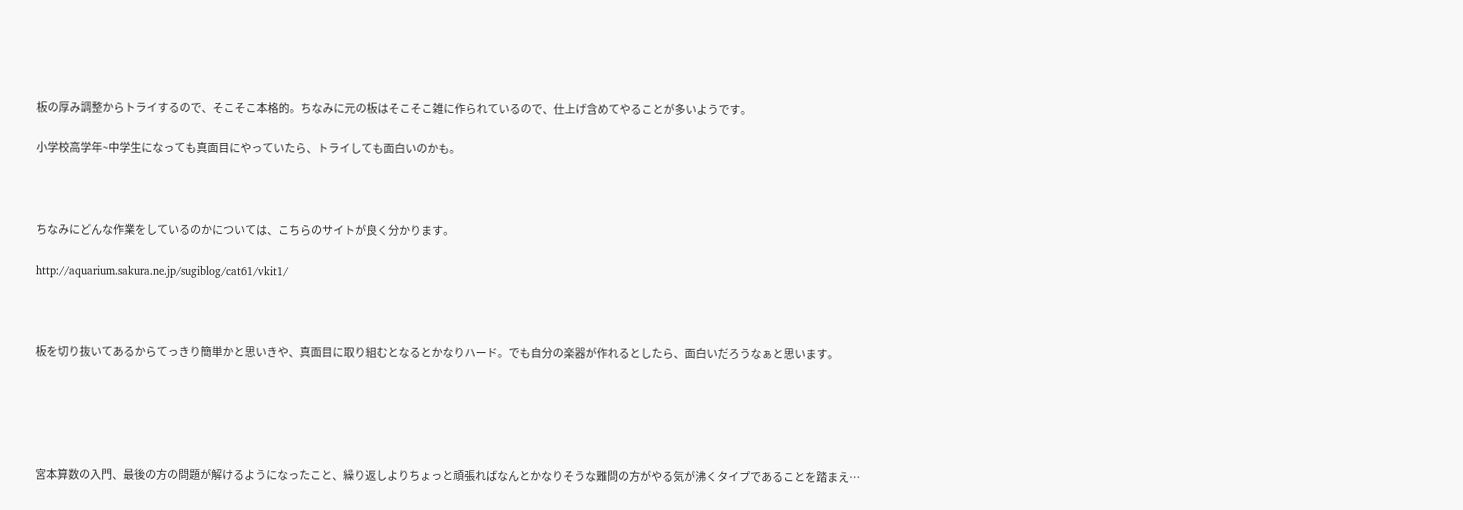板の厚み調整からトライするので、そこそこ本格的。ちなみに元の板はそこそこ雑に作られているので、仕上げ含めてやることが多いようです。

小学校高学年~中学生になっても真面目にやっていたら、トライしても面白いのかも。



ちなみにどんな作業をしているのかについては、こちらのサイトが良く分かります。

http://aquarium.sakura.ne.jp/sugiblog/cat61/vkit1/



板を切り抜いてあるからてっきり簡単かと思いきや、真面目に取り組むとなるとかなりハード。でも自分の楽器が作れるとしたら、面白いだろうなぁと思います。





宮本算数の入門、最後の方の問題が解けるようになったこと、繰り返しよりちょっと頑張ればなんとかなりそうな難問の方がやる気が沸くタイプであることを踏まえ…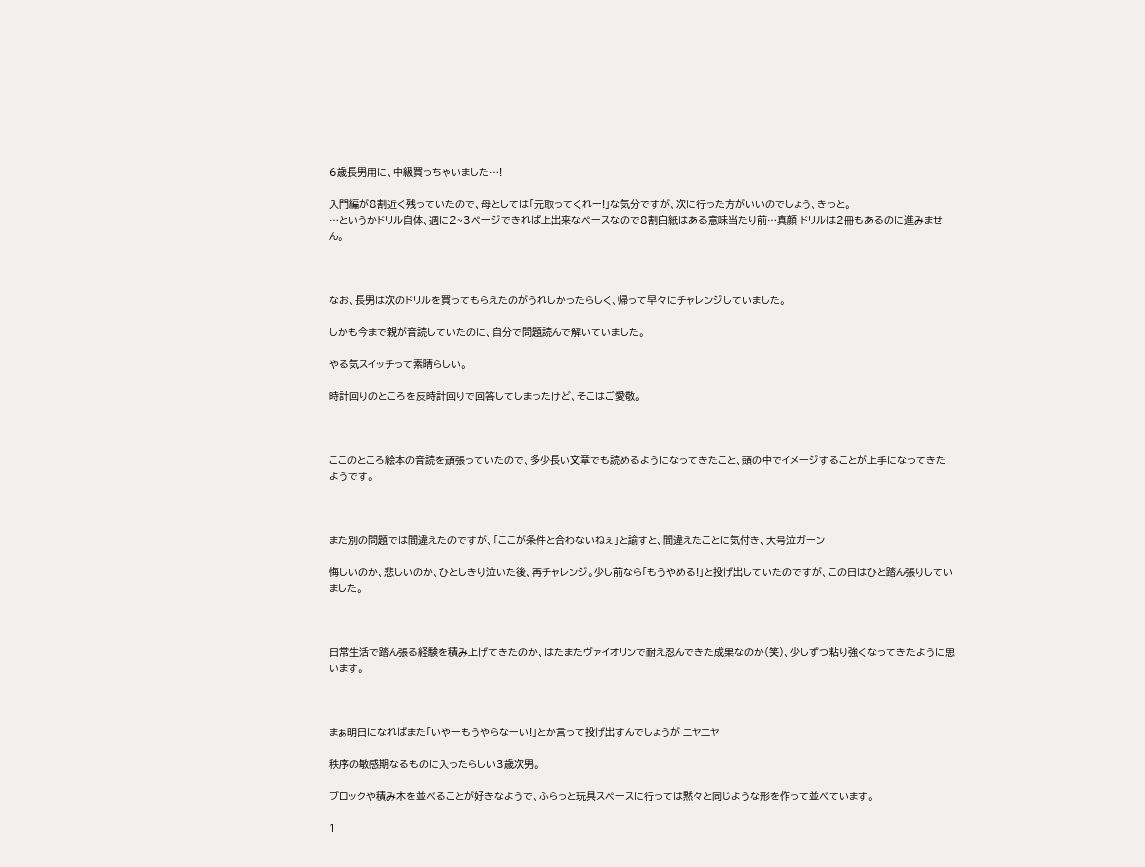6歳長男用に、中級買っちゃいました…!

入門編が8割近く残っていたので、母としては「元取ってくれー!」な気分ですが、次に行った方がいいのでしょう、きっと。
…というかドリル自体、週に2~3ページできれば上出来なペースなので8割白紙はある意味当たり前…真顔 ドリルは2冊もあるのに進みません。



なお、長男は次のドリルを買ってもらえたのがうれしかったらしく、帰って早々にチャレンジしていました。

しかも今まで親が音読していたのに、自分で問題読んで解いていました。

やる気スイッチって素晴らしい。

時計回りのところを反時計回りで回答してしまったけど、そこはご愛敬。



ここのところ絵本の音読を頑張っていたので、多少長い文章でも読めるようになってきたこと、頭の中でイメージすることが上手になってきたようです。



また別の問題では間違えたのですが、「ここが条件と合わないねぇ」と諭すと、間違えたことに気付き、大号泣ガーン

悔しいのか、悲しいのか、ひとしきり泣いた後、再チャレンジ。少し前なら「もうやめる!」と投げ出していたのですが、この日はひと踏ん張りしていました。



日常生活で踏ん張る経験を積み上げてきたのか、はたまたヴァイオリンで耐え忍んできた成果なのか(笑)、少しずつ粘り強くなってきたように思います。



まぁ明日になればまた「いやーもうやらなーい!」とか言って投げ出すんでしょうが ニヤニヤ

秩序の敏感期なるものに入ったらしい3歳次男。

ブロックや積み木を並べることが好きなようで、ふらっと玩具スペースに行っては黙々と同じような形を作って並べています。

1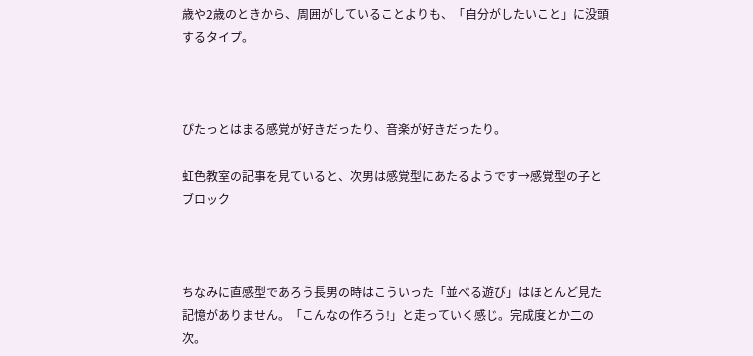歳や2歳のときから、周囲がしていることよりも、「自分がしたいこと」に没頭するタイプ。



ぴたっとはまる感覚が好きだったり、音楽が好きだったり。

虹色教室の記事を見ていると、次男は感覚型にあたるようです→感覚型の子とブロック



ちなみに直感型であろう長男の時はこういった「並べる遊び」はほとんど見た記憶がありません。「こんなの作ろう!」と走っていく感じ。完成度とか二の次。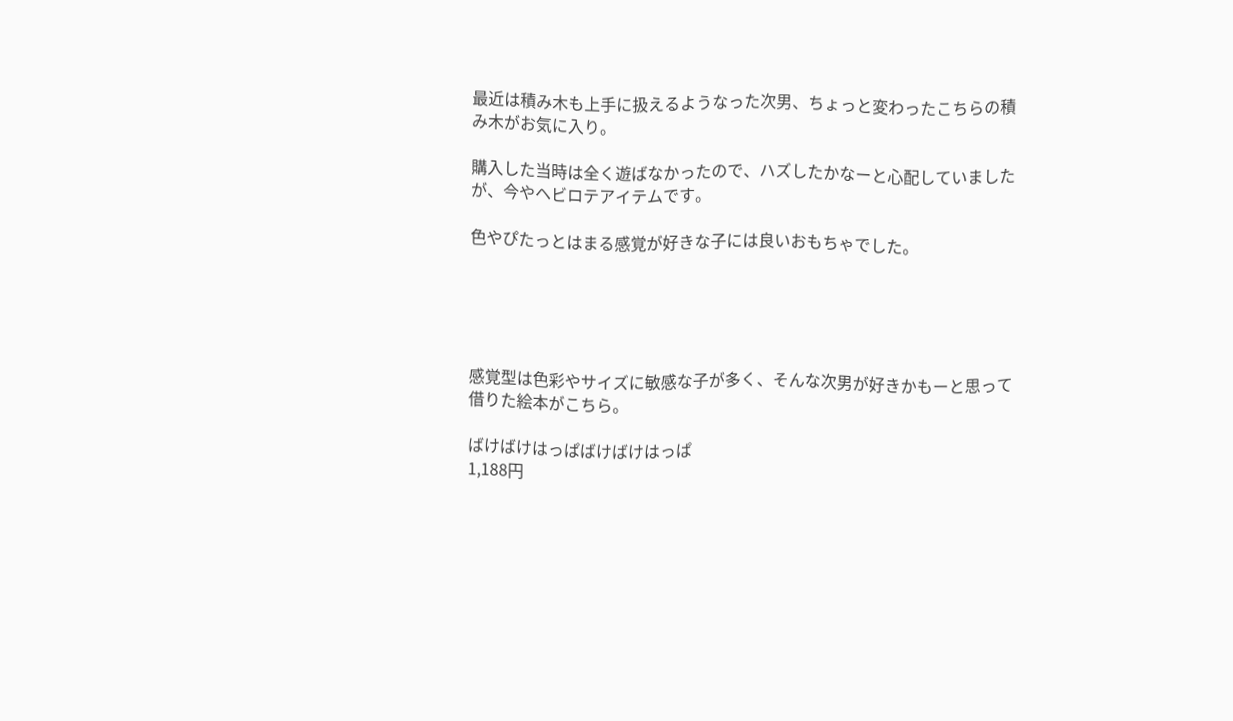最近は積み木も上手に扱えるようなった次男、ちょっと変わったこちらの積み木がお気に入り。

購入した当時は全く遊ばなかったので、ハズしたかなーと心配していましたが、今やヘビロテアイテムです。

色やぴたっとはまる感覚が好きな子には良いおもちゃでした。





感覚型は色彩やサイズに敏感な子が多く、そんな次男が好きかもーと思って借りた絵本がこちら。

ばけばけはっぱばけばけはっぱ
1,188円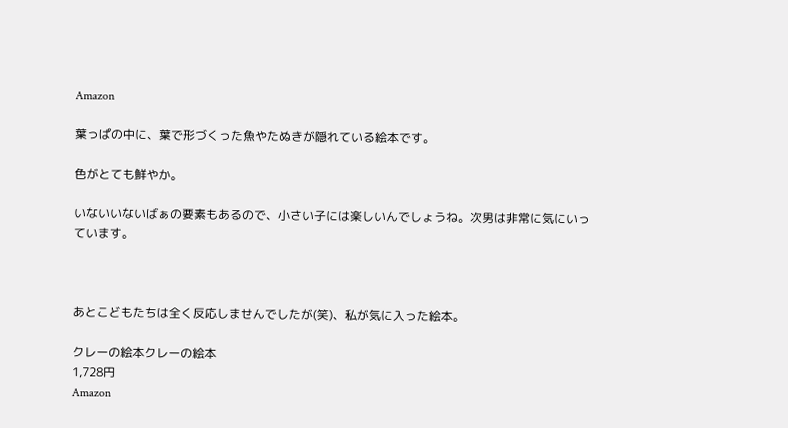Amazon

葉っぱの中に、葉で形づくった魚やたぬきが隠れている絵本です。

色がとても鮮やか。

いないいないばぁの要素もあるので、小さい子には楽しいんでしょうね。次男は非常に気にいっています。



あとこどもたちは全く反応しませんでしたが(笑)、私が気に入った絵本。

クレーの絵本クレーの絵本
1,728円
Amazon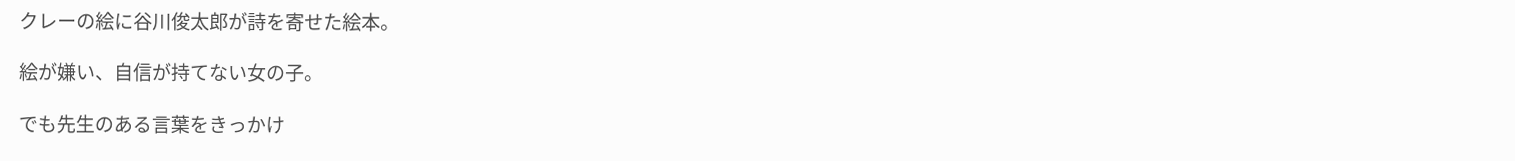クレーの絵に谷川俊太郎が詩を寄せた絵本。

絵が嫌い、自信が持てない女の子。

でも先生のある言葉をきっかけ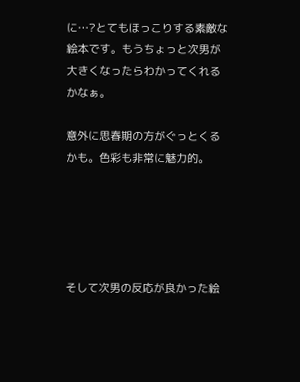に…?とてもほっこりする素敵な絵本です。もうちょっと次男が大きくなったらわかってくれるかなぁ。

意外に思春期の方がぐっとくるかも。色彩も非常に魅力的。





そして次男の反応が良かった絵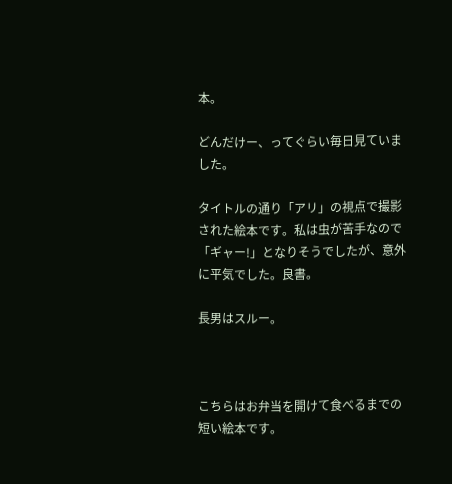本。

どんだけー、ってぐらい毎日見ていました。

タイトルの通り「アリ」の視点で撮影された絵本です。私は虫が苦手なので「ギャー!」となりそうでしたが、意外に平気でした。良書。

長男はスルー。



こちらはお弁当を開けて食べるまでの短い絵本です。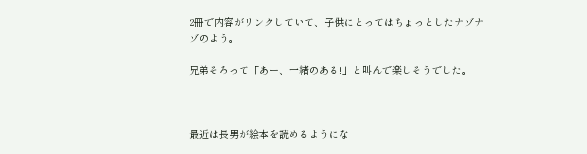2冊で内容がリンクしていて、子供にとってはちょっとしたナゾナゾのよう。

兄弟そろって「あー、一緒のある!」と叫んで楽しそうでした。



最近は長男が絵本を読めるようにな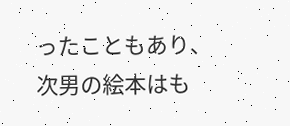ったこともあり、次男の絵本はも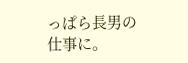っぱら長男の仕事に。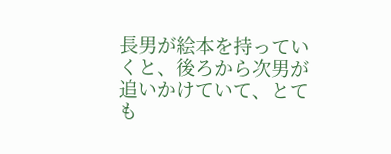長男が絵本を持っていくと、後ろから次男が追いかけていて、とても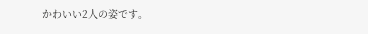かわいい2人の姿です。